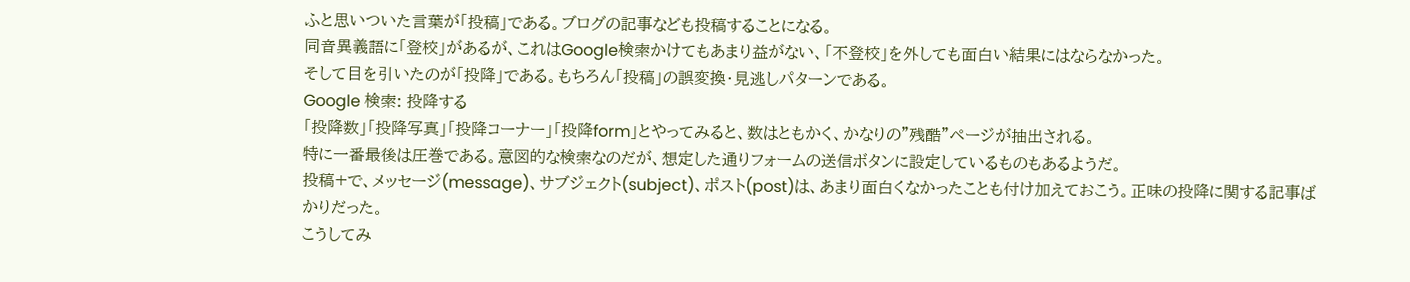ふと思いついた言葉が「投稿」である。ブログの記事なども投稿することになる。
同音異義語に「登校」があるが、これはGoogle検索かけてもあまり益がない、「不登校」を外しても面白い結果にはならなかった。
そして目を引いたのが「投降」である。もちろん「投稿」の誤変換・見逃しパターンである。
Google 検索: 投降する
「投降数」「投降写真」「投降コーナー」「投降form」とやってみると、数はともかく、かなりの”残酷”ページが抽出される。
特に一番最後は圧巻である。意図的な検索なのだが、想定した通りフォームの送信ボタンに設定しているものもあるようだ。
投稿+で、メッセージ(message)、サブジェクト(subject)、ポスト(post)は、あまり面白くなかったことも付け加えておこう。正味の投降に関する記事ばかりだった。
こうしてみ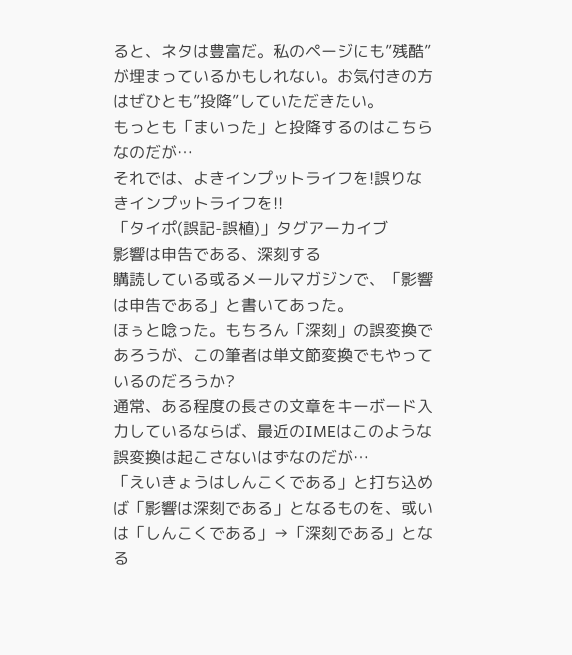ると、ネタは豊富だ。私のページにも”残酷”が埋まっているかもしれない。お気付きの方はぜひとも”投降”していただきたい。
もっとも「まいった」と投降するのはこちらなのだが…
それでは、よきインプットライフを!誤りなきインプットライフを!!
「タイポ(誤記-誤植)」タグアーカイブ
影響は申告である、深刻する
購読している或るメールマガジンで、「影響は申告である」と書いてあった。
ほぅと唸った。もちろん「深刻」の誤変換であろうが、この筆者は単文節変換でもやっているのだろうか?
通常、ある程度の長さの文章をキーボード入力しているならば、最近のIMEはこのような誤変換は起こさないはずなのだが…
「えいきょうはしんこくである」と打ち込めば「影響は深刻である」となるものを、或いは「しんこくである」→「深刻である」となる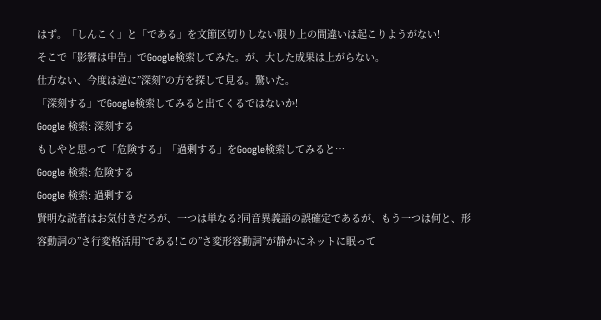はず。「しんこく」と「である」を文節区切りしない限り上の間違いは起こりようがない!
そこで「影響は申告」でGoogle検索してみた。が、大した成果は上がらない。
仕方ない、今度は逆に”深刻”の方を探して見る。驚いた。
「深刻する」でGoogle検索してみると出てくるではないか!
Google 検索: 深刻する
もしやと思って「危険する」「過剰する」をGoogle検索してみると…
Google 検索: 危険する
Google 検索: 過剰する
賢明な読者はお気付きだろが、一つは単なる?同音異義語の誤確定であるが、もう一つは何と、形容動詞の”さ行変格活用”である!この”さ変形容動詞”が静かにネットに眠って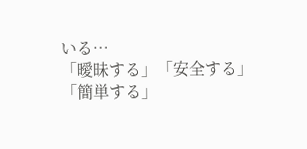いる…
「曖昧する」「安全する」「簡単する」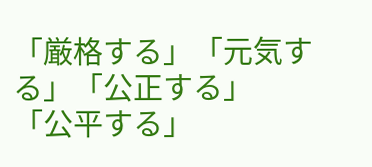「厳格する」「元気する」「公正する」
「公平する」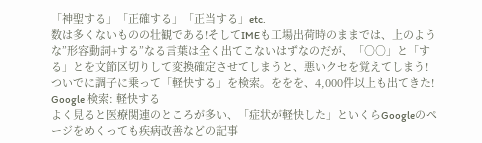「神聖する」「正確する」「正当する」etc.
数は多くないものの壮観である!そしてIMEも工場出荷時のままでは、上のような”形容動詞+する”なる言葉は全く出てこないはずなのだが、「○○」と「する」とを文節区切りして変換確定させてしまうと、悪いクセを覚えてしまう!
ついでに調子に乗って「軽快する」を検索。ををを、4,000件以上も出てきた!
Google 検索: 軽快する
よく見ると医療関連のところが多い、「症状が軽快した」といくらGoogleのページをめくっても疾病改善などの記事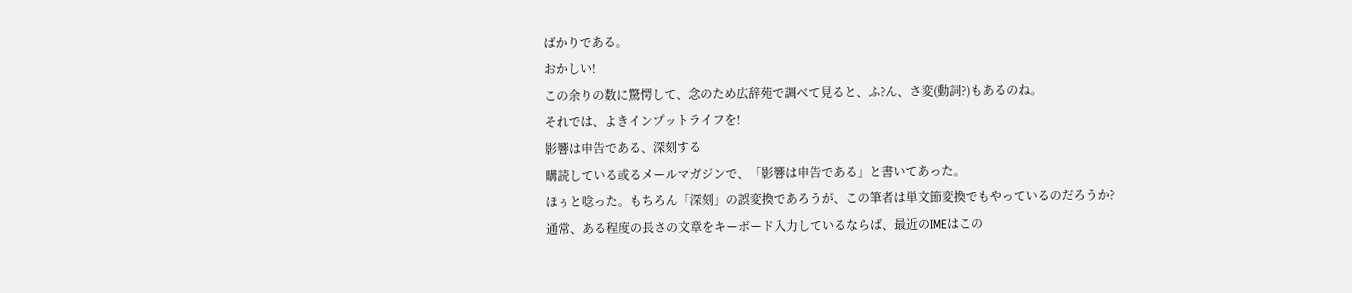ばかりである。
おかしい!
この余りの数に驚愕して、念のため広辞苑で調べて見ると、ふ?ん、さ変(動詞?)もあるのね。
それでは、よきインプットライフを!
影響は申告である、深刻する
購読している或るメールマガジンで、「影響は申告である」と書いてあった。
ほぅと唸った。もちろん「深刻」の誤変換であろうが、この筆者は単文節変換でもやっているのだろうか?
通常、ある程度の長さの文章をキーボード入力しているならば、最近のIMEはこの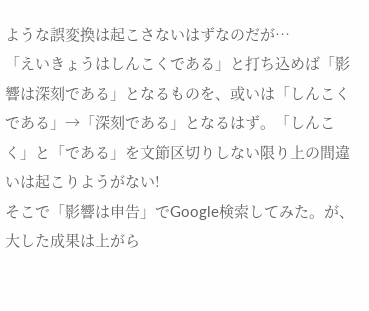ような誤変換は起こさないはずなのだが…
「えいきょうはしんこくである」と打ち込めば「影響は深刻である」となるものを、或いは「しんこくである」→「深刻である」となるはず。「しんこく」と「である」を文節区切りしない限り上の間違いは起こりようがない!
そこで「影響は申告」でGoogle検索してみた。が、大した成果は上がら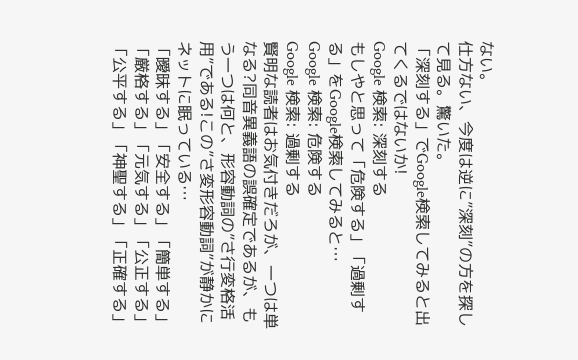ない。
仕方ない、今度は逆に”深刻”の方を探して見る。驚いた。
「深刻する」でGoogle検索してみると出てくるではないか!
Google 検索: 深刻する
もしやと思って「危険する」「過剰する」をGoogle検索してみると…
Google 検索: 危険する
Google 検索: 過剰する
賢明な読者はお気付きだろが、一つは単なる?同音異義語の誤確定であるが、もう一つは何と、形容動詞の”さ行変格活用”である!この”さ変形容動詞”が静かにネットに眠っている…
「曖昧する」「安全する」「簡単する」「厳格する」「元気する」「公正する」
「公平する」「神聖する」「正確する」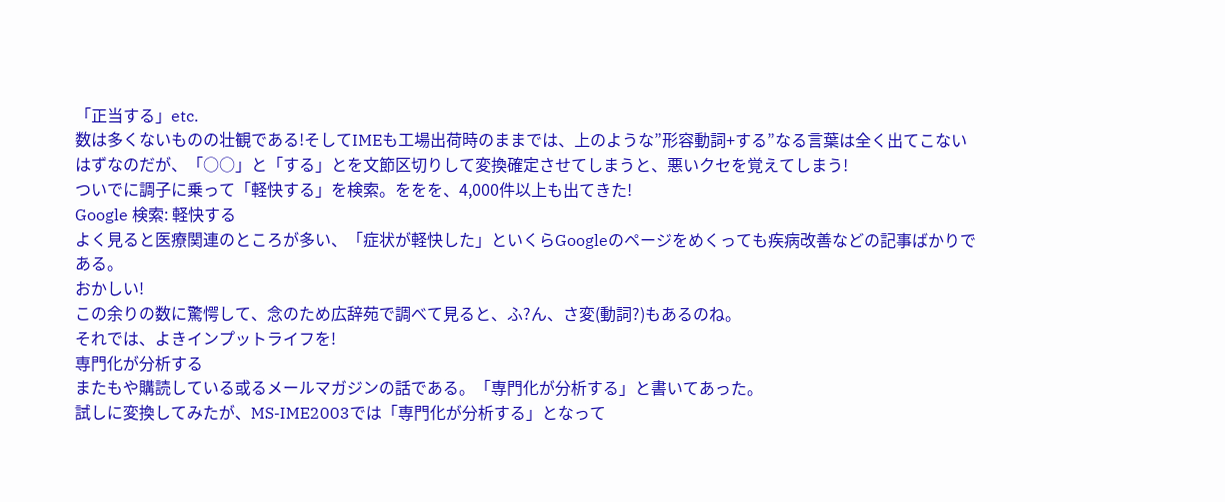「正当する」etc.
数は多くないものの壮観である!そしてIMEも工場出荷時のままでは、上のような”形容動詞+する”なる言葉は全く出てこないはずなのだが、「○○」と「する」とを文節区切りして変換確定させてしまうと、悪いクセを覚えてしまう!
ついでに調子に乗って「軽快する」を検索。ををを、4,000件以上も出てきた!
Google 検索: 軽快する
よく見ると医療関連のところが多い、「症状が軽快した」といくらGoogleのページをめくっても疾病改善などの記事ばかりである。
おかしい!
この余りの数に驚愕して、念のため広辞苑で調べて見ると、ふ?ん、さ変(動詞?)もあるのね。
それでは、よきインプットライフを!
専門化が分析する
またもや購読している或るメールマガジンの話である。「専門化が分析する」と書いてあった。
試しに変換してみたが、MS-IME2003では「専門化が分析する」となって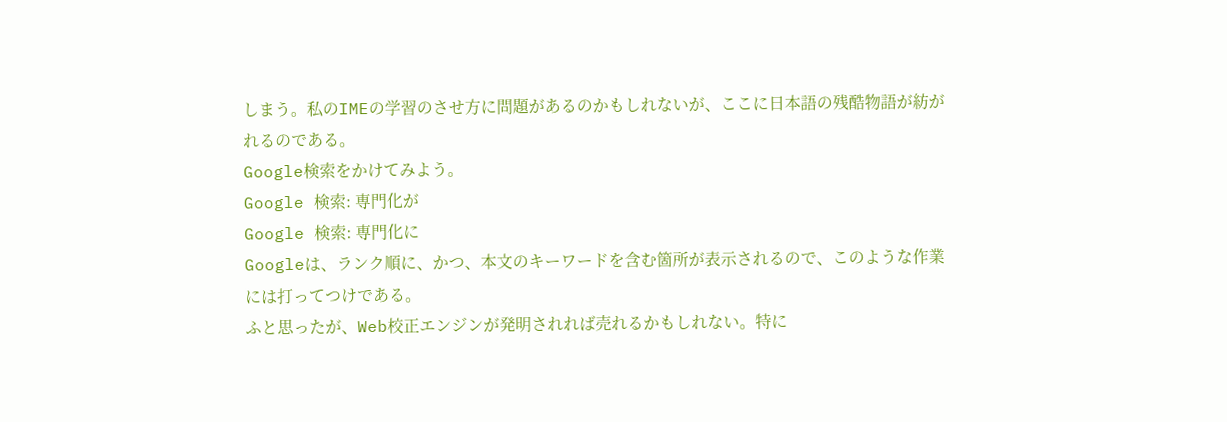しまう。私のIMEの学習のさせ方に問題があるのかもしれないが、ここに日本語の残酷物語が紡がれるのである。
Google検索をかけてみよう。
Google 検索: 専門化が
Google 検索: 専門化に
Googleは、ランク順に、かつ、本文のキーワードを含む箇所が表示されるので、このような作業には打ってつけである。
ふと思ったが、Web校正エンジンが発明されれば売れるかもしれない。特に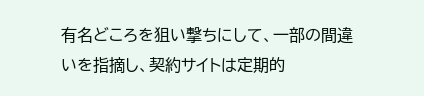有名どころを狙い撃ちにして、一部の間違いを指摘し、契約サイトは定期的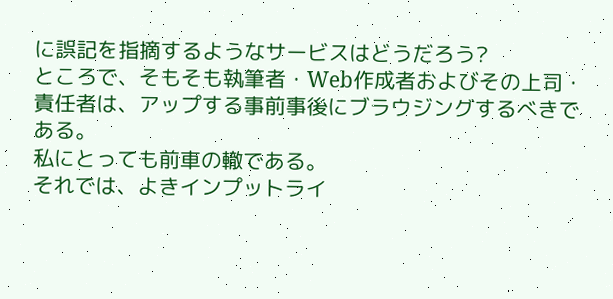に誤記を指摘するようなサービスはどうだろう?
ところで、そもそも執筆者・Web作成者およびその上司・責任者は、アップする事前事後にブラウジングするべきである。
私にとっても前車の轍である。
それでは、よきインプットライ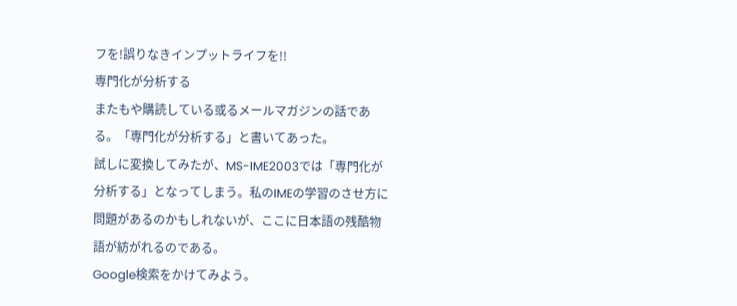フを!誤りなきインプットライフを!!
専門化が分析する
またもや購読している或るメールマガジンの話である。「専門化が分析する」と書いてあった。
試しに変換してみたが、MS-IME2003では「専門化が分析する」となってしまう。私のIMEの学習のさせ方に問題があるのかもしれないが、ここに日本語の残酷物語が紡がれるのである。
Google検索をかけてみよう。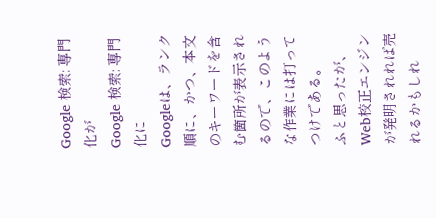Google 検索: 専門化が
Google 検索: 専門化に
Googleは、ランク順に、かつ、本文のキーワードを含む箇所が表示されるので、このような作業には打ってつけである。
ふと思ったが、Web校正エンジンが発明されれば売れるかもしれ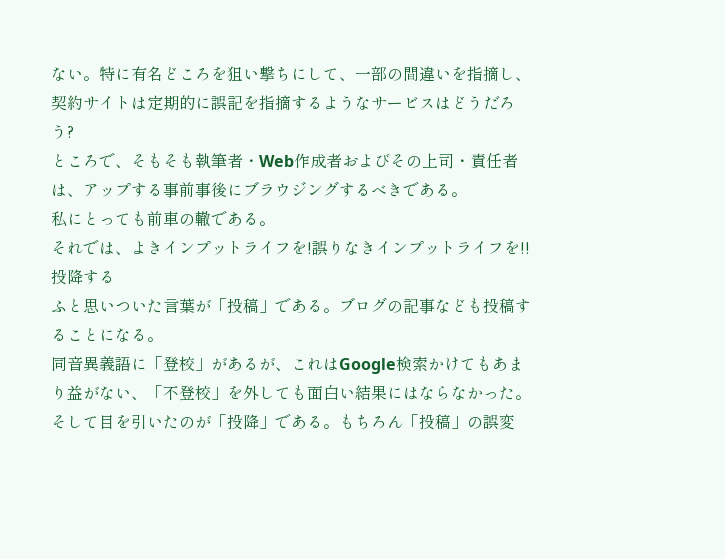ない。特に有名どころを狙い撃ちにして、一部の間違いを指摘し、契約サイトは定期的に誤記を指摘するようなサービスはどうだろう?
ところで、そもそも執筆者・Web作成者およびその上司・責任者は、アップする事前事後にブラウジングするべきである。
私にとっても前車の轍である。
それでは、よきインプットライフを!誤りなきインプットライフを!!
投降する
ふと思いついた言葉が「投稿」である。ブログの記事なども投稿することになる。
同音異義語に「登校」があるが、これはGoogle検索かけてもあまり益がない、「不登校」を外しても面白い結果にはならなかった。
そして目を引いたのが「投降」である。もちろん「投稿」の誤変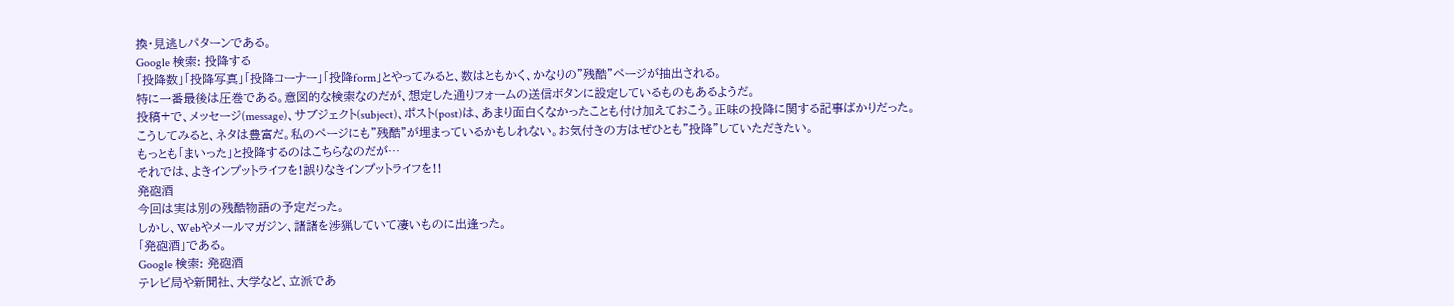換・見逃しパターンである。
Google 検索: 投降する
「投降数」「投降写真」「投降コーナー」「投降form」とやってみると、数はともかく、かなりの”残酷”ページが抽出される。
特に一番最後は圧巻である。意図的な検索なのだが、想定した通りフォームの送信ボタンに設定しているものもあるようだ。
投稿+で、メッセージ(message)、サブジェクト(subject)、ポスト(post)は、あまり面白くなかったことも付け加えておこう。正味の投降に関する記事ばかりだった。
こうしてみると、ネタは豊富だ。私のページにも”残酷”が埋まっているかもしれない。お気付きの方はぜひとも”投降”していただきたい。
もっとも「まいった」と投降するのはこちらなのだが…
それでは、よきインプットライフを!誤りなきインプットライフを!!
発砲酒
今回は実は別の残酷物語の予定だった。
しかし、Webやメールマガジン、諸諸を渉猟していて凄いものに出逢った。
「発砲酒」である。
Google 検索: 発砲酒
テレビ局や新聞社、大学など、立派であ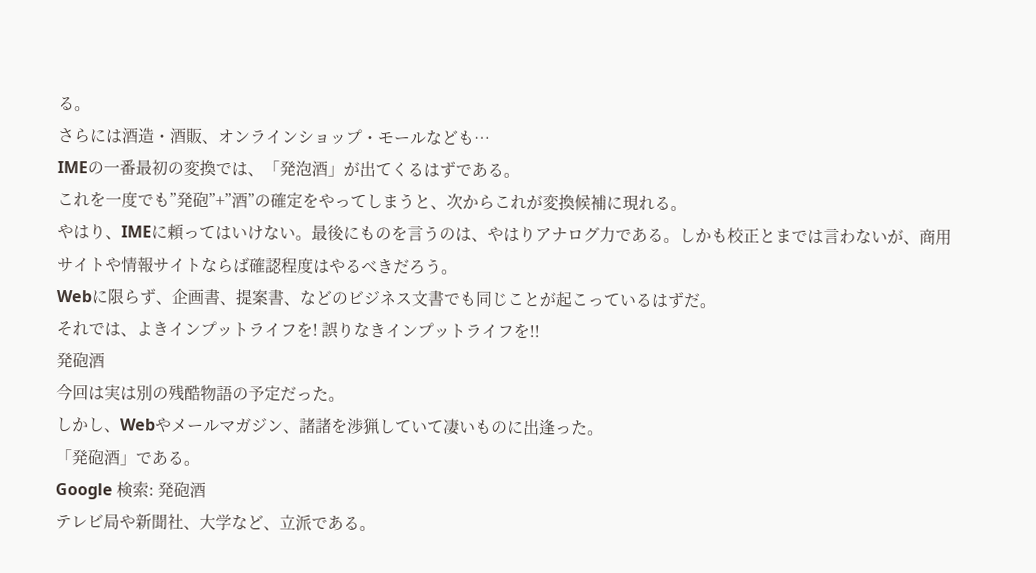る。
さらには酒造・酒販、オンラインショップ・モールなども…
IMEの一番最初の変換では、「発泡酒」が出てくるはずである。
これを一度でも”発砲”+”酒”の確定をやってしまうと、次からこれが変換候補に現れる。
やはり、IMEに頼ってはいけない。最後にものを言うのは、やはりアナログ力である。しかも校正とまでは言わないが、商用サイトや情報サイトならば確認程度はやるべきだろう。
Webに限らず、企画書、提案書、などのビジネス文書でも同じことが起こっているはずだ。
それでは、よきインプットライフを! 誤りなきインプットライフを!!
発砲酒
今回は実は別の残酷物語の予定だった。
しかし、Webやメールマガジン、諸諸を渉猟していて凄いものに出逢った。
「発砲酒」である。
Google 検索: 発砲酒
テレビ局や新聞社、大学など、立派である。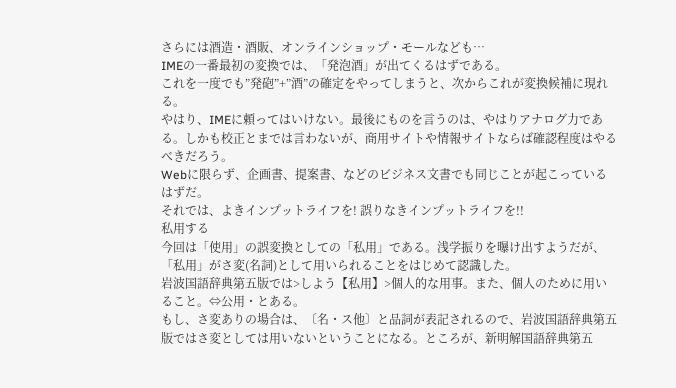さらには酒造・酒販、オンラインショップ・モールなども…
IMEの一番最初の変換では、「発泡酒」が出てくるはずである。
これを一度でも”発砲”+”酒”の確定をやってしまうと、次からこれが変換候補に現れる。
やはり、IMEに頼ってはいけない。最後にものを言うのは、やはりアナログ力である。しかも校正とまでは言わないが、商用サイトや情報サイトならば確認程度はやるべきだろう。
Webに限らず、企画書、提案書、などのビジネス文書でも同じことが起こっているはずだ。
それでは、よきインプットライフを! 誤りなきインプットライフを!!
私用する
今回は「使用」の誤変換としての「私用」である。浅学振りを曝け出すようだが、「私用」がさ変(名詞)として用いられることをはじめて認識した。
岩波国語辞典第五版では>しよう【私用】>個人的な用事。また、個人のために用いること。⇔公用・とある。
もし、さ変ありの場合は、〔名・ス他〕と品詞が表記されるので、岩波国語辞典第五版ではさ変としては用いないということになる。ところが、新明解国語辞典第五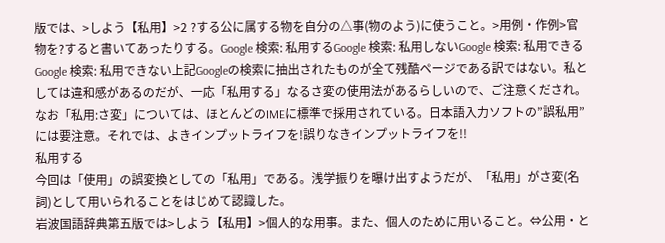版では、>しよう【私用】>2 ?する公に属する物を自分の△事(物のよう)に使うこと。>用例・作例>官物を?すると書いてあったりする。Google 検索: 私用するGoogle 検索: 私用しないGoogle 検索: 私用できるGoogle 検索: 私用できない上記Googleの検索に抽出されたものが全て残酷ページである訳ではない。私としては違和感があるのだが、一応「私用する」なるさ変の使用法があるらしいので、ご注意くだされ。なお「私用:さ変」については、ほとんどのIMEに標準で採用されている。日本語入力ソフトの”誤私用”には要注意。それでは、よきインプットライフを!誤りなきインプットライフを!!
私用する
今回は「使用」の誤変換としての「私用」である。浅学振りを曝け出すようだが、「私用」がさ変(名詞)として用いられることをはじめて認識した。
岩波国語辞典第五版では>しよう【私用】>個人的な用事。また、個人のために用いること。⇔公用・と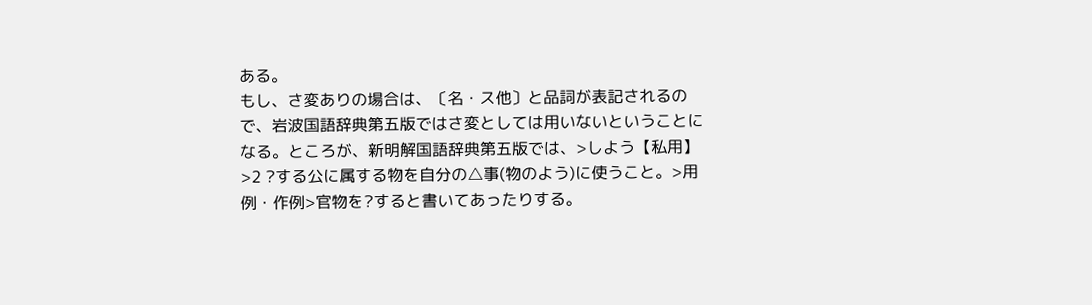ある。
もし、さ変ありの場合は、〔名・ス他〕と品詞が表記されるので、岩波国語辞典第五版ではさ変としては用いないということになる。ところが、新明解国語辞典第五版では、>しよう【私用】>2 ?する公に属する物を自分の△事(物のよう)に使うこと。>用例・作例>官物を?すると書いてあったりする。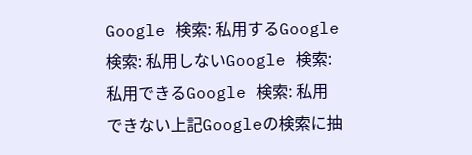Google 検索: 私用するGoogle 検索: 私用しないGoogle 検索: 私用できるGoogle 検索: 私用できない上記Googleの検索に抽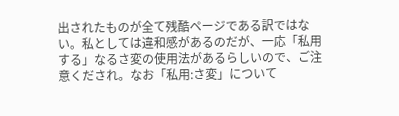出されたものが全て残酷ページである訳ではない。私としては違和感があるのだが、一応「私用する」なるさ変の使用法があるらしいので、ご注意くだされ。なお「私用:さ変」について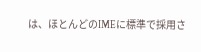は、ほとんどのIMEに標準で採用さ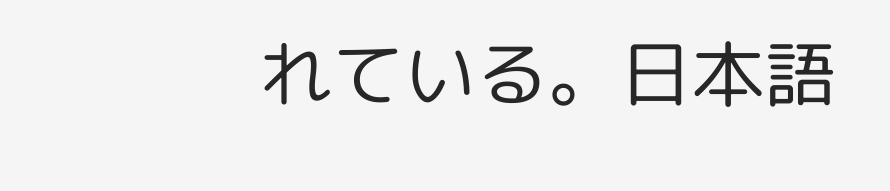れている。日本語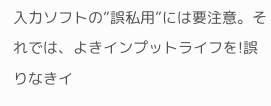入力ソフトの”誤私用”には要注意。それでは、よきインプットライフを!誤りなきイ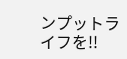ンプットライフを!!